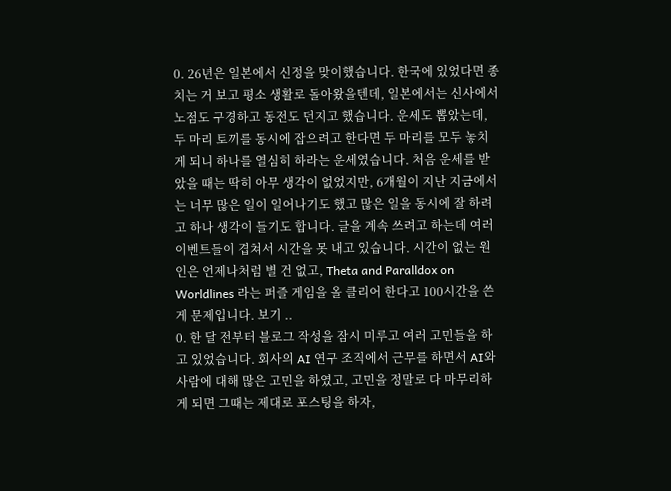0. 26년은 일본에서 신정을 맞이했습니다. 한국에 있었다면 종 치는 거 보고 평소 생활로 돌아왔을텐데, 일본에서는 신사에서 노점도 구경하고 동전도 던지고 했습니다. 운세도 뽑았는데, 두 마리 토끼를 동시에 잡으려고 한다면 두 마리를 모두 놓치게 되니 하나를 열심히 하라는 운세였습니다. 처음 운세를 받았을 때는 딱히 아무 생각이 없었지만, 6개월이 지난 지금에서는 너무 많은 일이 일어나기도 했고 많은 일을 동시에 잘 하려고 하나 생각이 들기도 합니다. 글을 계속 쓰려고 하는데 여러 이벤트들이 겹쳐서 시간을 못 내고 있습니다. 시간이 없는 원인은 언제나처럼 별 건 없고, Theta and Paralldox on Worldlines 라는 퍼즐 게임을 올 클리어 한다고 100시간을 쓴 게 문제입니다. 보기 ..
0. 한 달 전부터 블로그 작성을 잠시 미루고 여러 고민들을 하고 있었습니다. 회사의 AI 연구 조직에서 근무를 하면서 AI와 사람에 대해 많은 고민을 하였고, 고민을 정말로 다 마무리하게 되면 그때는 제대로 포스팅을 하자,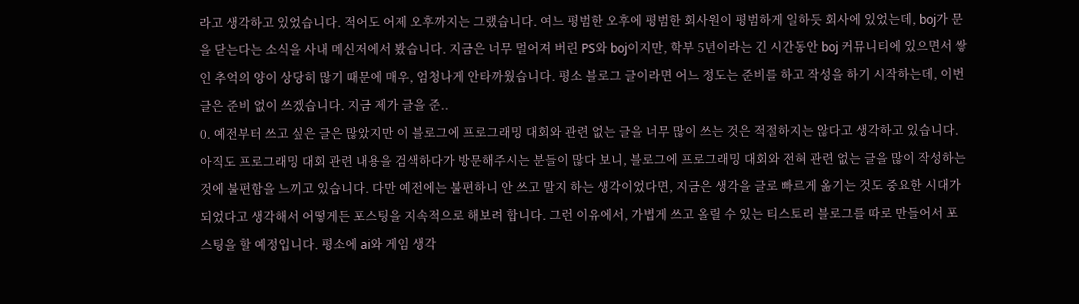라고 생각하고 있었습니다. 적어도 어제 오후까지는 그랬습니다. 여느 평범한 오후에 평범한 회사원이 평범하게 일하듯 회사에 있었는데, boj가 문을 닫는다는 소식을 사내 메신저에서 봤습니다. 지금은 너무 멀어져 버린 PS와 boj이지만, 학부 5년이라는 긴 시간동안 boj 커뮤니티에 있으면서 쌓인 추억의 양이 상당히 많기 때문에 매우, 엄청나게 안타까웠습니다. 평소 블로그 글이라면 어느 정도는 준비를 하고 작성을 하기 시작하는데, 이번 글은 준비 없이 쓰겠습니다. 지금 제가 글을 준..
0. 예전부터 쓰고 싶은 글은 많았지만 이 블로그에 프로그래밍 대회와 관련 없는 글을 너무 많이 쓰는 것은 적절하지는 않다고 생각하고 있습니다. 아직도 프로그래밍 대회 관련 내용을 검색하다가 방문해주시는 분들이 많다 보니, 블로그에 프로그래밍 대회와 전혀 관련 없는 글을 많이 작성하는 것에 불편함을 느끼고 있습니다. 다만 예전에는 불편하니 안 쓰고 말지 하는 생각이었다면, 지금은 생각을 글로 빠르게 옮기는 것도 중요한 시대가 되었다고 생각해서 어떻게든 포스팅을 지속적으로 해보려 합니다. 그런 이유에서, 가볍게 쓰고 올릴 수 있는 티스토리 블로그를 따로 만들어서 포스팅을 할 예정입니다. 평소에 ai와 게임 생각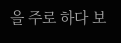을 주로 하다 보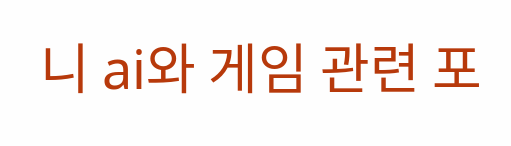니 ai와 게임 관련 포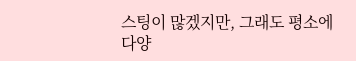스팅이 많겠지만, 그래도 평소에 다양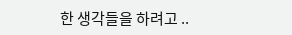한 생각들을 하려고 ..